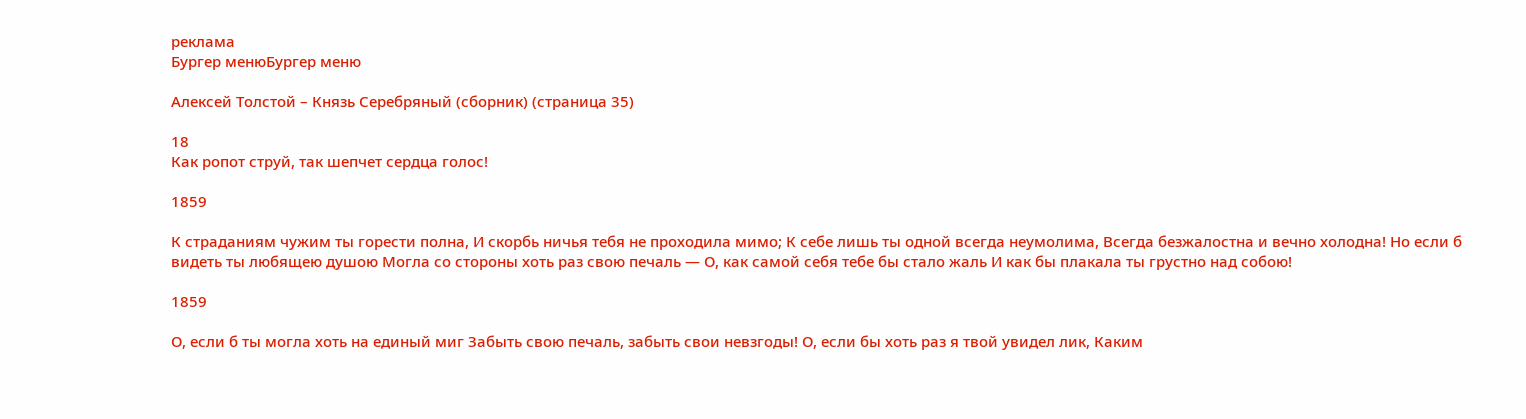реклама
Бургер менюБургер меню

Алексей Толстой – Князь Серебряный (сборник) (страница 35)

18
Как ропот струй, так шепчет сердца голос!

1859

К страданиям чужим ты горести полна, И скорбь ничья тебя не проходила мимо; К себе лишь ты одной всегда неумолима, Всегда безжалостна и вечно холодна! Но если б видеть ты любящею душою Могла со стороны хоть раз свою печаль — О, как самой себя тебе бы стало жаль И как бы плакала ты грустно над собою!

1859

О, если б ты могла хоть на единый миг Забыть свою печаль, забыть свои невзгоды! О, если бы хоть раз я твой увидел лик, Каким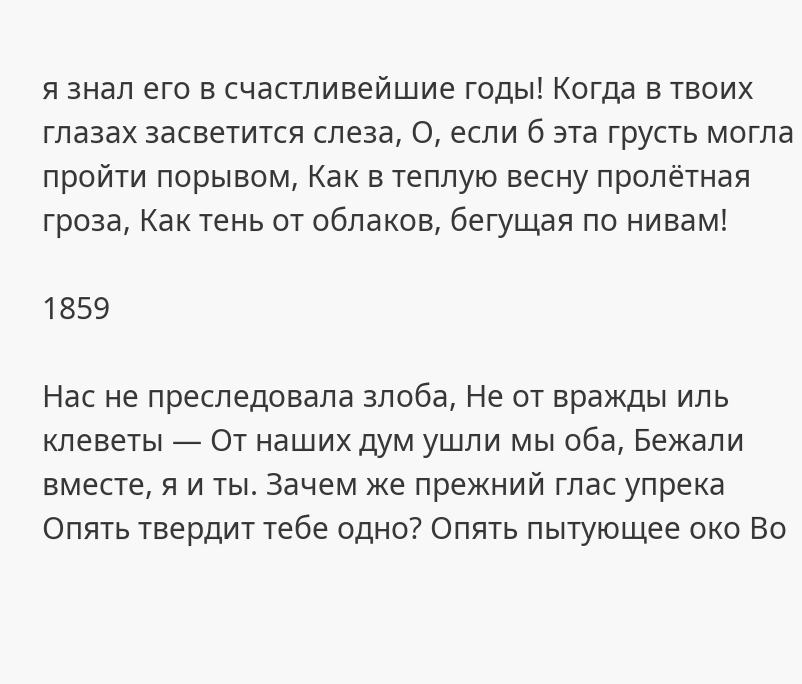я знал его в счастливейшие годы! Когда в твоих глазах засветится слеза, О, если б эта грусть могла пройти порывом, Как в теплую весну пролётная гроза, Как тень от облаков, бегущая по нивам!

1859

Нас не преследовала злоба, Не от вражды иль клеветы — От наших дум ушли мы оба, Бежали вместе, я и ты. Зачем же прежний глас упрека Опять твердит тебе одно? Опять пытующее око Во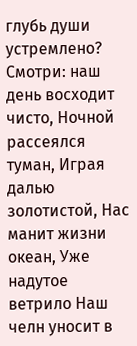глубь души устремлено? Смотри: наш день восходит чисто, Ночной рассеялся туман, Играя далью золотистой, Нас манит жизни океан, Уже надутое ветрило Наш челн уносит в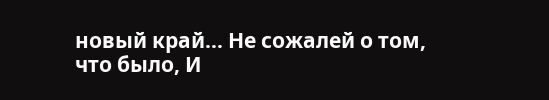новый край… Не сожалей о том, что было, И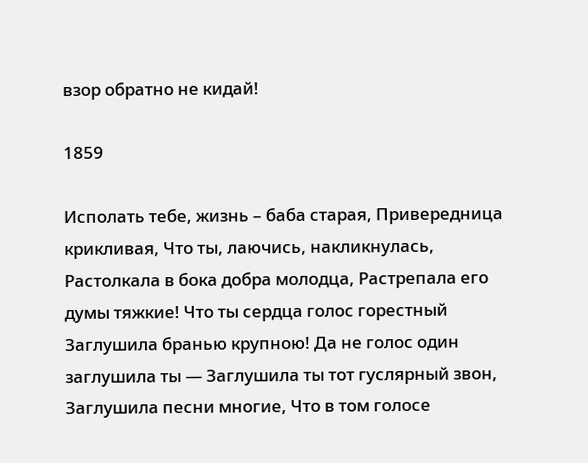взор обратно не кидай!

1859

Исполать тебе, жизнь – баба старая, Привередница крикливая, Что ты, лаючись, накликнулась, Растолкала в бока добра молодца, Растрепала его думы тяжкие! Что ты сердца голос горестный Заглушила бранью крупною! Да не голос один заглушила ты — Заглушила ты тот гуслярный звон, Заглушила песни многие, Что в том голосе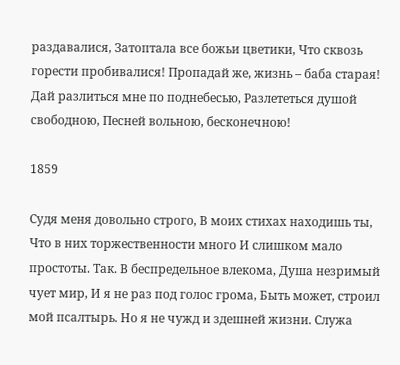раздавалися, Затоптала все божьи цветики, Что сквозь горести пробивалися! Пропадай же, жизнь – баба старая! Дай разлиться мне по поднебесью, Разлететься душой свободною, Песней вольною, бесконечною!

1859

Судя меня довольно строго, В моих стихах находишь ты, Что в них торжественности много И слишком мало простоты. Так. В беспредельное влекома, Душа незримый чует мир, И я не раз под голос грома, Быть может, строил мой псалтырь. Но я не чужд и здешней жизни. Служа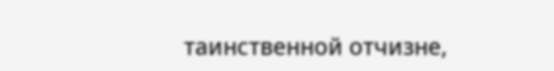таинственной отчизне,